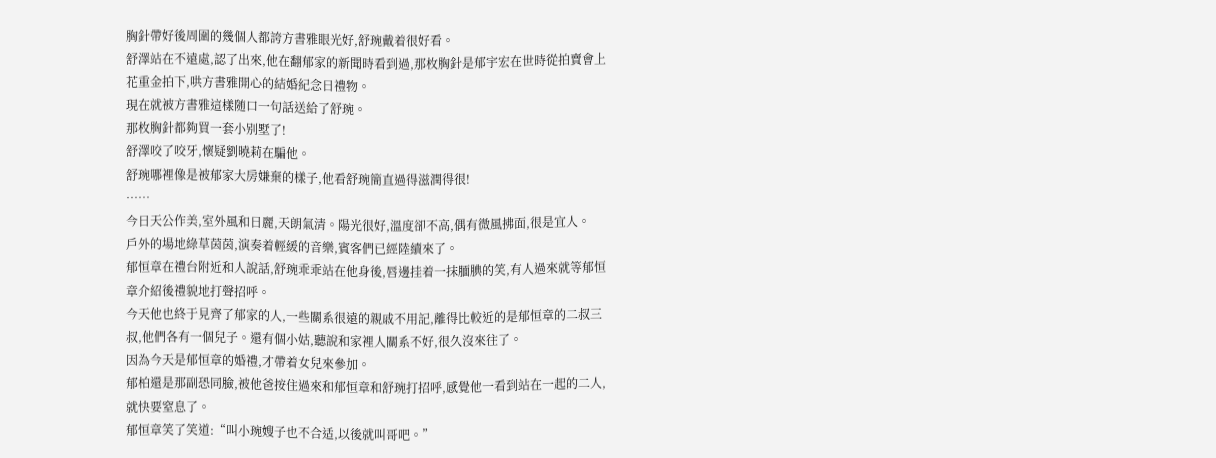胸針帶好後周圍的幾個人都誇方書雅眼光好,舒琬戴着很好看。
舒澤站在不遠處,認了出來,他在翻郁家的新聞時看到過,那枚胸針是郁宇宏在世時從拍賣會上花重金拍下,哄方書雅開心的結婚紀念日禮物。
現在就被方書雅這樣随口一句話送給了舒琬。
那枚胸針都夠買一套小别墅了!
舒澤咬了咬牙,懷疑劉曉莉在騙他。
舒琬哪裡像是被郁家大房嫌棄的樣子,他看舒琬簡直過得滋潤得很!
……
今日天公作美,室外風和日麗,天朗氣清。陽光很好,溫度卻不高,偶有微風拂面,很是宜人。
戶外的場地綠草茵茵,演奏着輕緩的音樂,賓客們已經陸續來了。
郁恒章在禮台附近和人說話,舒琬乖乖站在他身後,唇邊挂着一抹腼腆的笑,有人過來就等郁恒章介紹後禮貌地打聲招呼。
今天他也終于見齊了郁家的人,一些關系很遠的親戚不用記,離得比較近的是郁恒章的二叔三叔,他們各有一個兒子。還有個小姑,聽說和家裡人關系不好,很久沒來往了。
因為今天是郁恒章的婚禮,才帶着女兒來參加。
郁柏還是那副恐同臉,被他爸按住過來和郁恒章和舒琬打招呼,感覺他一看到站在一起的二人,就快要窒息了。
郁恒章笑了笑道:“叫小琬嫂子也不合适,以後就叫哥吧。”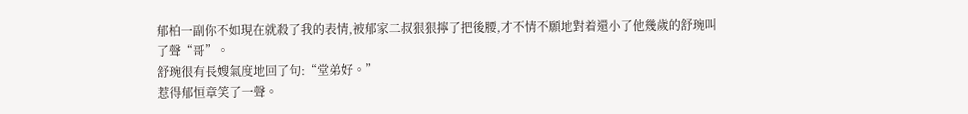郁柏一副你不如現在就殺了我的表情,被郁家二叔狠狠擰了把後腰,才不情不願地對着還小了他幾歲的舒琬叫了聲“哥”。
舒琬很有長嫂氣度地回了句:“堂弟好。”
惹得郁恒章笑了一聲。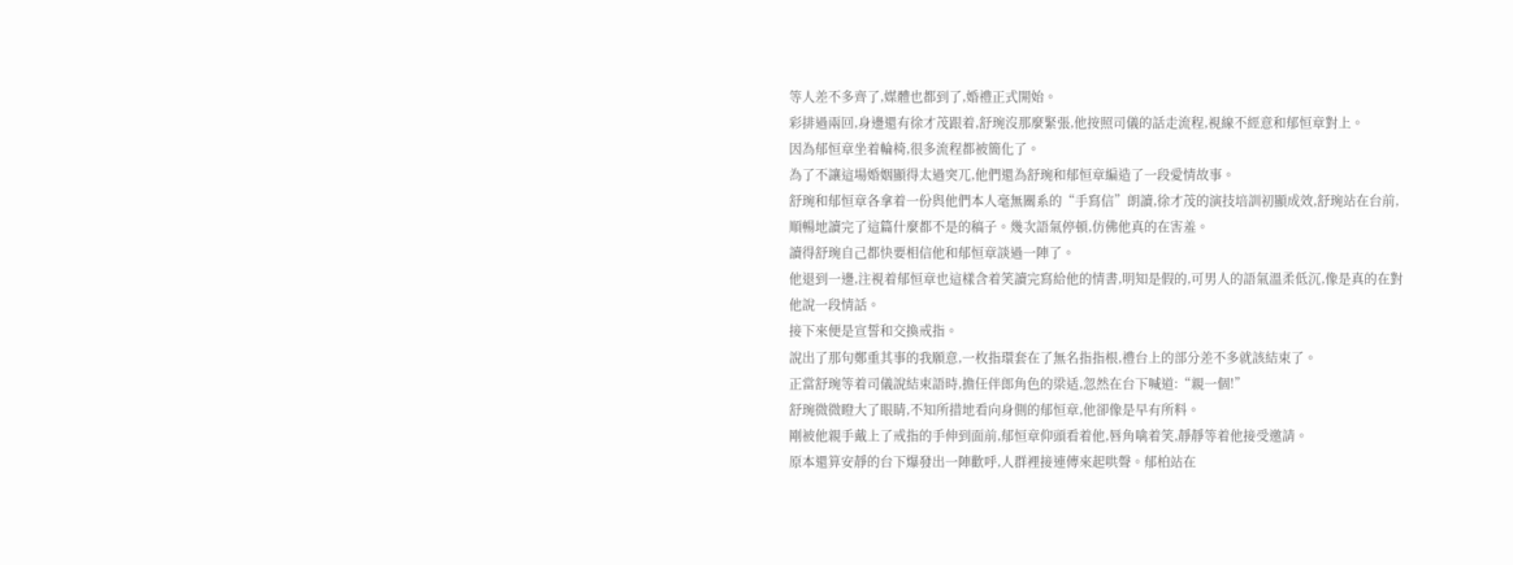等人差不多齊了,媒體也都到了,婚禮正式開始。
彩排過兩回,身邊還有徐才茂跟着,舒琬沒那麼緊張,他按照司儀的話走流程,視線不經意和郁恒章對上。
因為郁恒章坐着輪椅,很多流程都被簡化了。
為了不讓這場婚姻顯得太過突兀,他們還為舒琬和郁恒章編造了一段愛情故事。
舒琬和郁恒章各拿着一份與他們本人毫無關系的“手寫信”朗讀,徐才茂的演技培訓初顯成效,舒琬站在台前,順暢地讀完了這篇什麼都不是的稿子。幾次語氣停頓,仿佛他真的在害羞。
讀得舒琬自己都快要相信他和郁恒章談過一陣了。
他退到一邊,注視着郁恒章也這樣含着笑讀完寫給他的情書,明知是假的,可男人的語氣溫柔低沉,像是真的在對他說一段情話。
接下來便是宣誓和交換戒指。
說出了那句鄭重其事的我願意,一枚指環套在了無名指指根,禮台上的部分差不多就該結束了。
正當舒琬等着司儀說結束語時,擔任伴郎角色的梁适,忽然在台下喊道:“親一個!”
舒琬微微瞪大了眼睛,不知所措地看向身側的郁恒章,他卻像是早有所料。
剛被他親手戴上了戒指的手伸到面前,郁恒章仰頭看着他,唇角噙着笑,靜靜等着他接受邀請。
原本還算安靜的台下爆發出一陣歡呼,人群裡接連傳來起哄聲。郁柏站在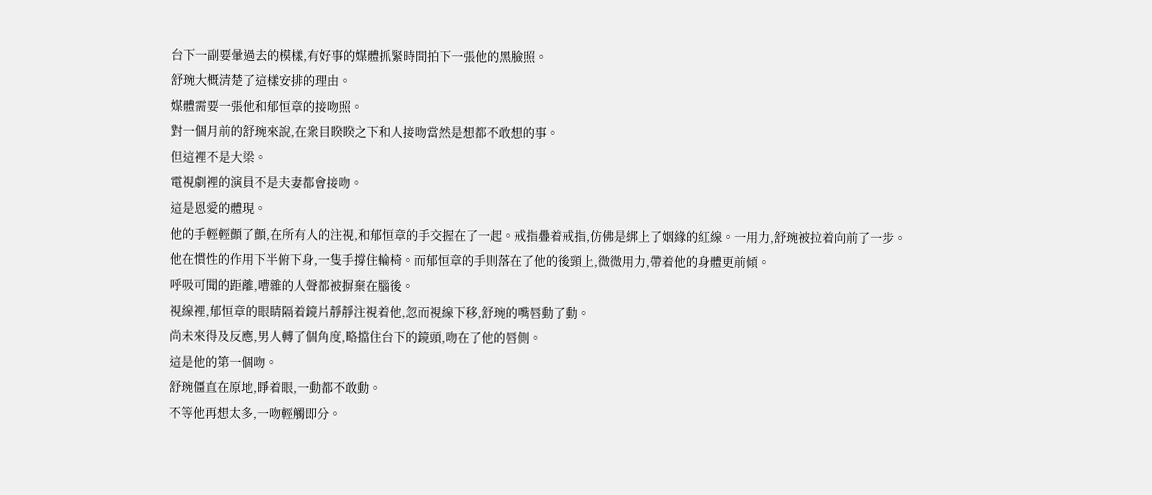台下一副要暈過去的模樣,有好事的媒體抓緊時間拍下一張他的黑臉照。
舒琬大概清楚了這樣安排的理由。
媒體需要一張他和郁恒章的接吻照。
對一個月前的舒琬來說,在衆目睽睽之下和人接吻當然是想都不敢想的事。
但這裡不是大梁。
電視劇裡的演員不是夫妻都會接吻。
這是恩愛的體現。
他的手輕輕顫了顫,在所有人的注視,和郁恒章的手交握在了一起。戒指疊着戒指,仿佛是綁上了姻緣的紅線。一用力,舒琬被拉着向前了一步。
他在慣性的作用下半俯下身,一隻手撐住輪椅。而郁恒章的手則落在了他的後頸上,微微用力,帶着他的身體更前傾。
呼吸可聞的距離,嘈雜的人聲都被摒棄在腦後。
視線裡,郁恒章的眼睛隔着鏡片靜靜注視着他,忽而視線下移,舒琬的嘴唇動了動。
尚未來得及反應,男人轉了個角度,略擋住台下的鏡頭,吻在了他的唇側。
這是他的第一個吻。
舒琬僵直在原地,睜着眼,一動都不敢動。
不等他再想太多,一吻輕觸即分。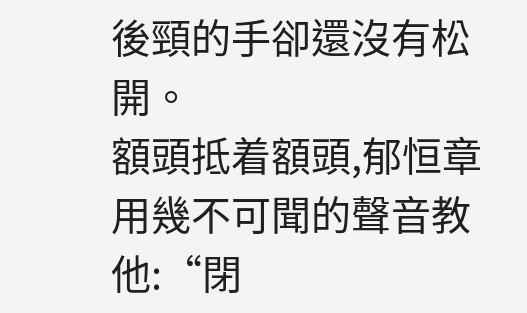後頸的手卻還沒有松開。
額頭抵着額頭,郁恒章用幾不可聞的聲音教他:“閉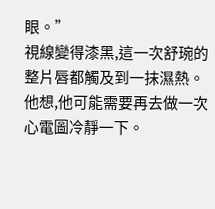眼。”
視線變得漆黑,這一次舒琬的整片唇都觸及到一抹濕熱。
他想,他可能需要再去做一次心電圖冷靜一下。